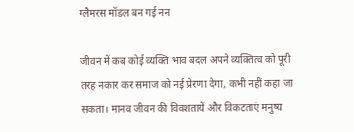ग्लैमरस मॉडल बन गई नन

जीवन में कब कोई व्यक्ति भाव बदल अपने व्यक्तित्व को पूरी तरह नकार कर समाज को नई प्रेरणा देगा, कभी नहीं कहा जा सकता। मानव जीवन की विवशतायें और विकटताएं मनुष्य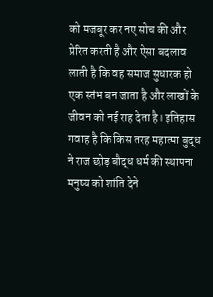को मजबूर कर नए सोच की और प्रेरित करती है और ऐसा बदलाव लाती है कि वह समाज सुधारक हो एक स्तंभ बन जाता है और लाखों के जीवन को नई राह देता है। इतिहास गवाह है कि किस तरह महात्मा बुद्ध ने राज छोड़ बौद्ध धर्म की स्थापना मनुष्य को शांति देने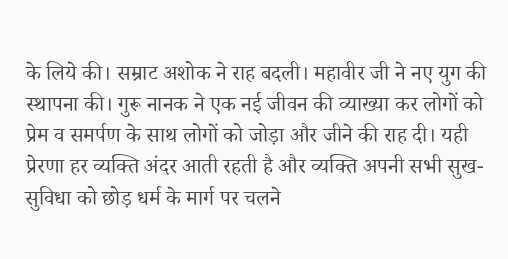के लिये की। सम्राट अशोक ने राह बदली। महावीर जी ने नए युग की स्थापना की। गुरू नानक ने एक नई जीवन की व्याख्या कर लोगों को प्रेम व समर्पण के साथ लोगों को जोड़ा और जीने की राह दी। यही प्रेरणा हर व्यक्ति अंदर आती रहती है और व्यक्ति अपनी सभी सुख-सुविधा को छोड़ धर्म के मार्ग पर चलने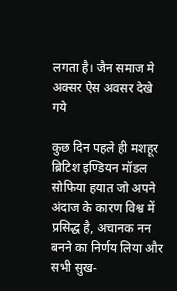लगता है। जैन समाज मे अक्सर ऐस अवसर देखे गये

कुछ दिन पहले ही मशहूर ब्रिटिश इण्डियन मॉडल सोफिया हयात जो अपने अंदाज के कारण विश्व में प्रसिद्ध है, अचानक नन बनने का निर्णय लिया और सभी सुख-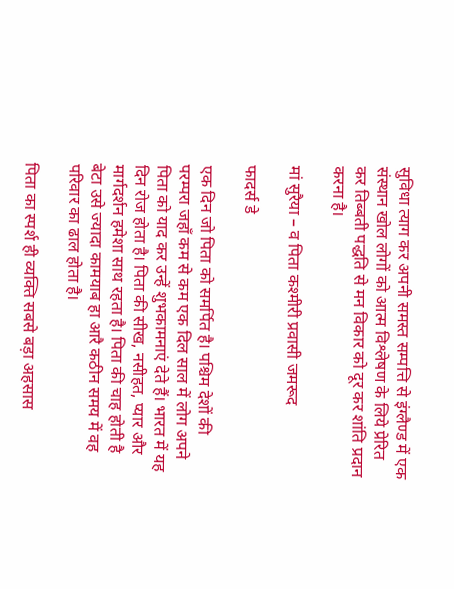सुविधा त्याग कर अपनी समस्त सम्पत्ति से इंग्लैण्ड में एक संस्थान खोल लोगों को आत्म विश्लेषण के लिये प्रेरित कर तिब्बती पद्धति से मन विकार को दूर कर शांति प्रदान करना है।

मां सुरैया – व पिता कश्मीरी प्रवासी जमरूद

फादर्स डे

एक दिन जो पिता को समर्पित है। पश्चिम देशों की परम्परा जहाँ कम से कम एक दिल साल में लोग अपने पिता को याद कर उन्हें शुभकामनाएं देते हैं। भारत में यह दिन रोज होता है। पिता की सीख, नसीहत, प्यार और मार्गदर्शन हमेशा साथ रहता है। पिता की चाह होती है बेटा उसे ज्यादा कामयाब हा आरै कठीन समय में वह परिवार का ढाल होता है।

पिता का स्पर्श ही व्यक्ति सबसे बड़ा अहसास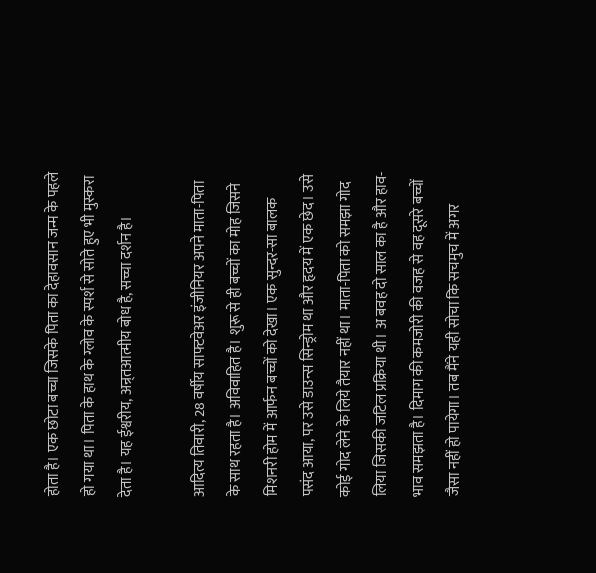होता है। एक छोटा बच्चा जिसके पिता का देहावसान जन्म के पहले हो गया था। पिता के हाथ के ग्लोव के स्पर्श से सोते हुए भी मुस्करा देता है। यह ईश्वरीय, अन्र्तआत्मीय बोध है, सच्चा दर्शन है।

आदित्य तिवारी, 28 वर्षीय साफ्टवेअर इंजीनियर अपने माता-पिता के साथ रहता है। अविवाहित है। शुरू से ही बच्चों का मोह जिसने मिशनरी होम में आर्फन बच्चों को देखा। एक सुन्दर-सा बालक पसंद आया, पर उसे डाउन्स सिन्ड्रोम था और हृदय में एक छेद। उसे कोई गोद लेने के लिये तैयार नहीं था। माता-पिता को समझा गोद लिया जिसकी जटिल प्रक्रिया थी। अ बवह दो साल का है और हाव-भाव समझता है। दिमाग की कमजोरी की वजह से वह दूसरे बच्चों जैसा नहीं हो पायेगा। तब मैंने यही सोचा कि सचमुच में अगर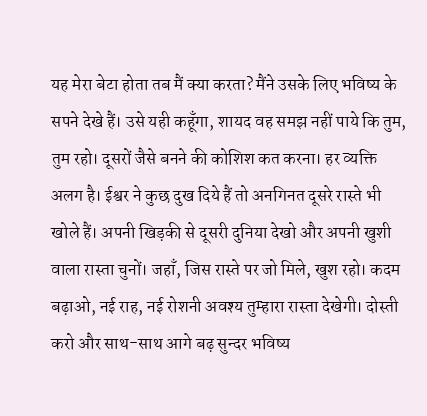यह मेरा बेटा होता तब मैं क्या करता? मैंने उसके लिए भविष्य के सपने देखे हैं। उसे यही कहूँगा, शायद वह समझ नहीं पाये कि तुम, तुम रहो। दूसरों जैसे बनने की कोशिश कत करना। हर व्यक्ति अलग है। ईश्वर ने कुछ दुख दिये हैं तो अनगिनत दूसरे रास्ते भी खोले हैं। अपनी खिड़की से दूसरी दुनिया देखो और अपनी खुशी वाला रास्ता चुनों। जहाँ, जिस रास्ते पर जो मिले, खुश रहो। कदम बढ़ाओ, नई राह, नई रोशनी अवश्य तुम्हारा रास्ता देखेगी। दोस्ती करो और साथ-साथ आगे बढ़ सुन्दर भविष्य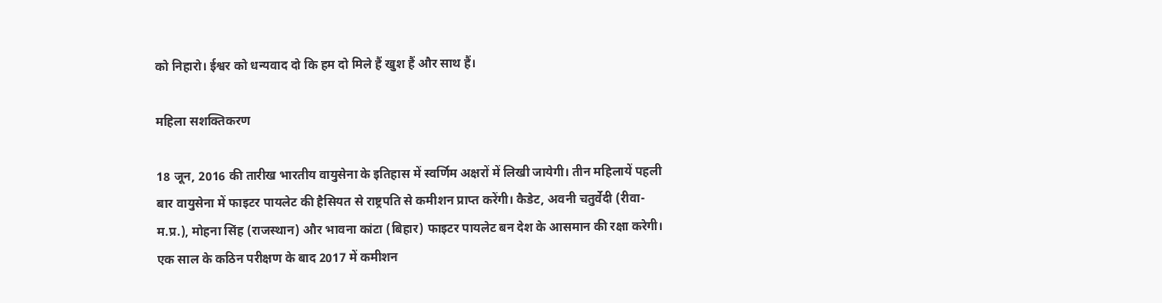को निहारो। ईश्वर को धन्यवाद दो कि हम दो मिले हैं खुश हैं और साथ हैं।

महिला सशक्तिकरण

18 जून, 2016 की तारीख भारतीय वायुसेना के इतिहास में स्वर्णिम अक्षरों में लिखी जायेगी। तीन महिलायें पहली बार वायुसेना में फाइटर पायलेट की हैसियत से राष्ट्रपति से कमीशन प्राप्त करेंगी। कैडेट, अवनी चतुर्वेदी (रीवा-म.प्र.), मोहना सिंह (राजस्थान) और भावना कांटा (बिहार) फाइटर पायलेट बन देश के आसमान की रक्षा करेगी। एक साल के कठिन परीक्षण के बाद 2017 में कमीशन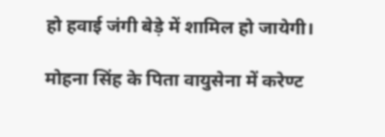हो हवाई जंगी बेड़े में शामिल हो जायेगी।

मोहना सिंह के पिता वायुसेना में करेण्ट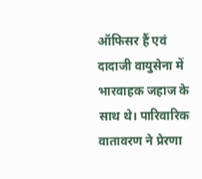ऑफिसर हैं एवं दादाजी वायुसेना में भारवाहक जहाज के साथ थे। पारिवारिक वातावरण ने प्रेरणा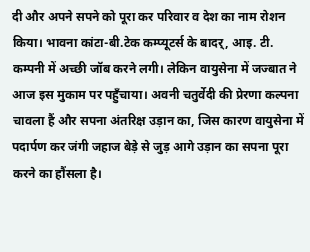दी और अपने सपने को पूरा कर परिवार व देश का नाम रोशन किया। भावना कांटा-बी.टेक कम्प्यूटर्स के बादर्, आइ. टी. कम्पनी में अच्छी जॉब करने लगी। लेकिन वायुसेना में जज्बात ने आज इस मुकाम पर पहुँचाया। अवनी चतुर्वेदी की प्रेरणा कल्पना चावला हैं और सपना अंतरिक्ष उड़ान का, जिस कारण वायुसेना में पदार्पण कर जंगी जहाज बेड़े से जुड़ आगे उड़ान का सपना पूरा करने का हौंसला है।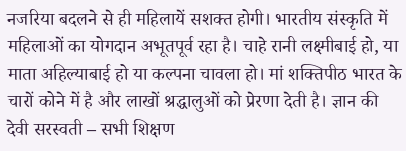नजरिया बदलने से ही महिलायें सशक्त होगी। भारतीय संस्कृति में महिलाओं का योगदान अभूतपूर्व रहा है। चाहे रानी लक्ष्मीबाई हो, या  माता अहिल्याबाई हो या कल्पना चावला हो। मां शक्तिपीठ भारत के चारों कोने में है और लाखों श्रद्धालुओं को प्रेरणा देती है। ज्ञान की देवी सरस्वती – सभी शिक्षण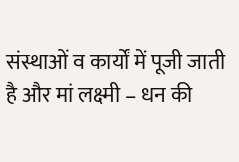संस्थाओं व कार्यों में पूजी जाती है और मां लक्ष्मी – धन की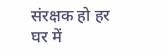संरक्षक हो हर घर में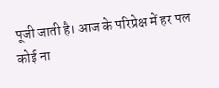पूजी जाती है। आज के परिप्रेक्ष में हर पल कोई ना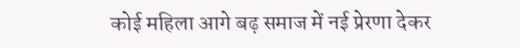कोई महिला आगे बढ़ समाज में नई प्रेरणा देकर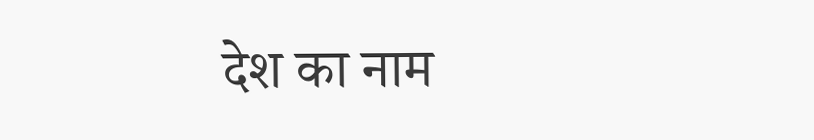देश का नाम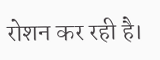रोशन कर रही है।